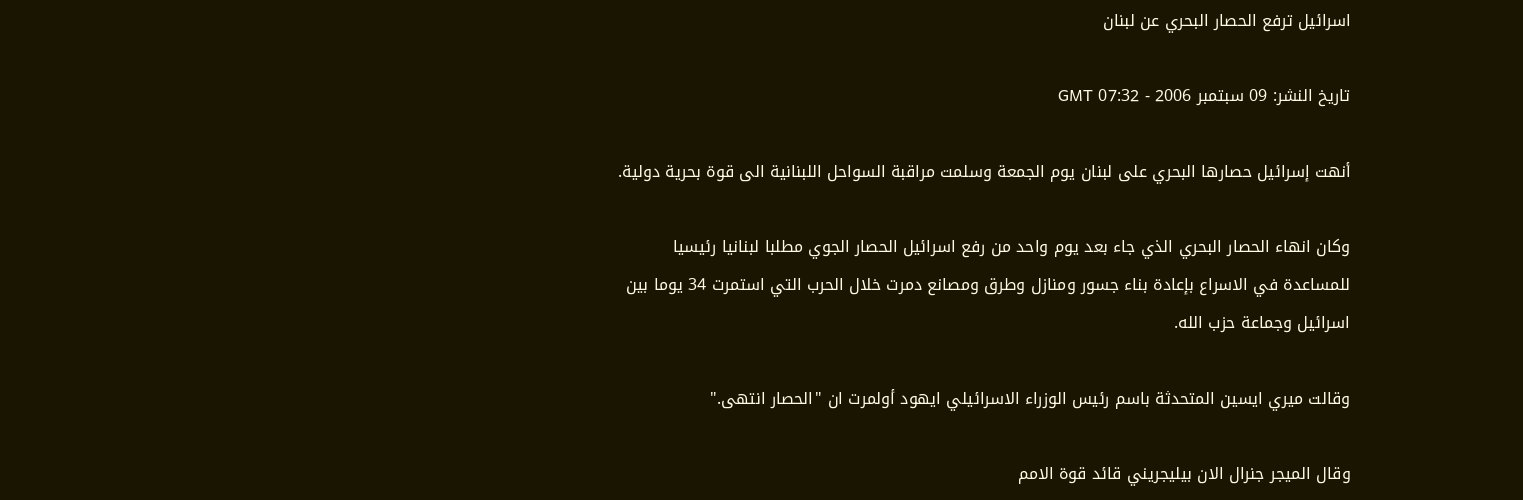اسرائيل ترفع الحصار البحري عن لبنان

تاريخ النشر: 09 سبتمبر 2006 - 07:32 GMT

أنهت إسرائيل حصارها البحري على لبنان يوم الجمعة وسلمت مراقبة السواحل اللبنانية الى قوة بحرية دولية.

وكان انهاء الحصار البحري الذي جاء بعد يوم واحد من رفع اسرائيل الحصار الجوي مطلبا لبنانيا رئيسيا للمساعدة في الاسراع بإعادة بناء جسور ومنازل وطرق ومصانع دمرت خلال الحرب التي استمرت 34 يوما بين اسرائيل وجماعة حزب الله.

وقالت ميري ايسين المتحدثة باسم رئيس الوزراء الاسرائيلي ايهود أولمرت ان "الحصار انتهى."

وقال الميجر جنرال الان بيليجريني قائد قوة الامم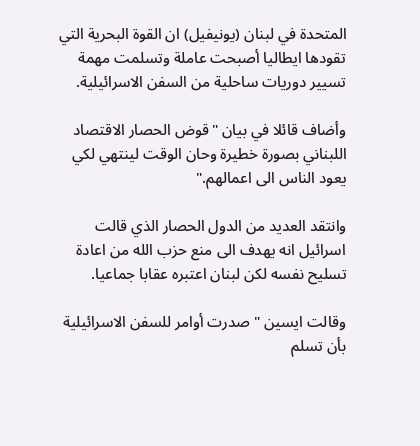المتحدة في لبنان (يونيفيل) ان القوة البحرية التي تقودها ايطاليا أصبحت عاملة وتسلمت مهمة تسيير دوريات ساحلية من السفن الاسرائيلية.

وأضاف قائلا في بيان "قوض الحصار الاقتصاد اللبناني بصورة خطيرة وحان الوقت لينتهي لكي يعود الناس الى اعمالهم."

وانتقد العديد من الدول الحصار الذي قالت اسرائيل انه يهدف الى منع حزب الله من اعادة تسليح نفسه لكن لبنان اعتبره عقابا جماعيا.

وقالت ايسين "صدرت أوامر للسفن الاسرائيلية بأن تسلم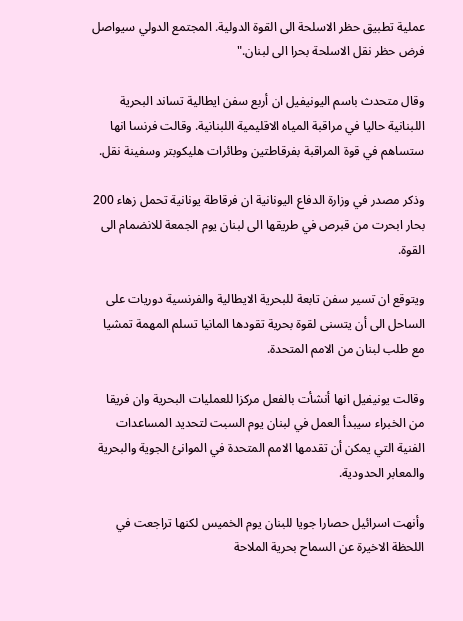عملية تطبيق حظر الاسلحة الى القوة الدولية. المجتمع الدولي سيواصل فرض حظر نقل الاسلحة بحرا الى لبنان."

وقال متحدث باسم اليونيفيل ان أربع سفن ايطالية تساند البحرية اللبنانية حاليا في مراقبة المياه الاقليمية اللبنانية. وقالت فرنسا انها ستساهم في قوة المراقبة بفرقاطتين وطائرات هليكوبتر وسفينة نقل.

وذكر مصدر في وزارة الدفاع اليونانية ان فرقاطة يونانية تحمل زهاء 200 بحار ابحرت من قبرص في طريقها الى لبنان يوم الجمعة للانضمام الى القوة.

ويتوقع ان تسير سفن تابعة للبحرية الايطالية والفرنسية دوريات على الساحل الى أن يتسنى لقوة بحرية تقودها المانيا تسلم المهمة تمشيا مع طلب لبنان من الامم المتحدة.

وقالت يونيفيل انها أنشأت بالفعل مركزا للعمليات البحرية وان فريقا من الخبراء سيبدأ العمل في لبنان يوم السبت لتحديد المساعدات الفنية التي يمكن أن تقدمها الامم المتحدة في الموانئ الجوية والبحرية والمعابر الحدودية.

وأنهت اسرائيل حصارا جويا للبنان يوم الخميس لكنها تراجعت في اللحظة الاخيرة عن السماح بحرية الملاحة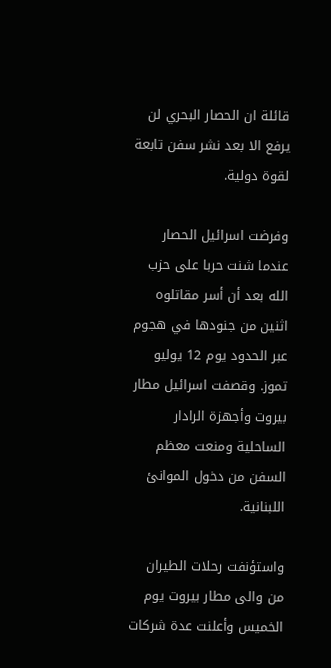قائلة ان الحصار البحري لن يرفع الا بعد نشر سفن تابعة لقوة دولية.

وفرضت اسرائيل الحصار عندما شنت حربا على حزب الله بعد أن أسر مقاتلوه اثنين من جنودها في هجوم عبر الحدود يوم 12 يوليو تموز. وقصفت اسرائيل مطار بيروت وأجهزة الرادار الساحلية ومنعت معظم السفن من دخول الموانئ اللبنانية.

واستؤنفت رحلات الطيران من والى مطار بيروت يوم الخميس وأعلنت عدة شركات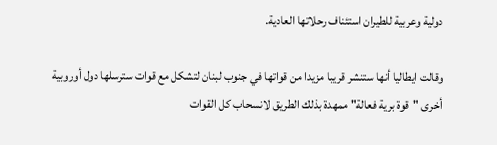دولية وعربية للطيران استئناف رحلاتها العادية.

وقالت ايطاليا أنها ستنشر قريبا مزيدا من قواتها في جنوب لبنان لتشكل مع قوات سترسلها دول أوروبية أخرى "قوة برية فعالة" ممهدة بذلك الطريق لانسحاب كل القوات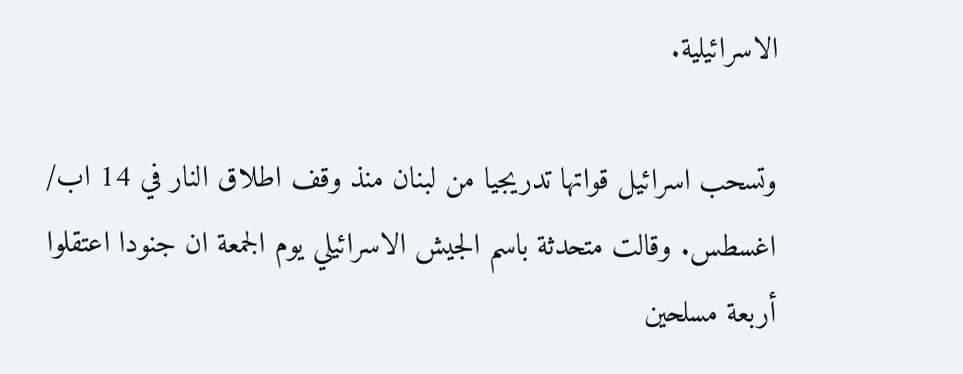الاسرائيلية.

وتسحب اسرائيل قواتها تدريجيا من لبنان منذ وقف اطلاق النار في 14 اب/ اغسطس. وقالت متحدثة باسم الجيش الاسرائيلي يوم الجمعة ان جنودا اعتقلوا أربعة مسلحين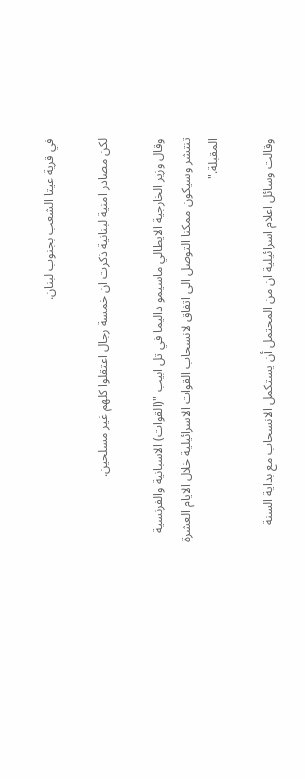في قرية عيتا الشعب بجنوب لبنان.

لكن مصادر امنية لبنانية ذكرت ان خمسة رجال اعتقلوا كلهم غير مسلحين.

وقال وزير الخارجية الايطالي ماسيمو داليما في تل ابيب "(القوات) الاسبانية والفرنسية تنتشر وسيكون ممكنا التوصل الى اتفاق لانسحاب القوات الاسرائيلية خلال الايام العشرة المقبلة."

وقالت وسائل اعلام اسرائيلية ان من المحتمل أن يستكمل الانسحاب مع بداية السنة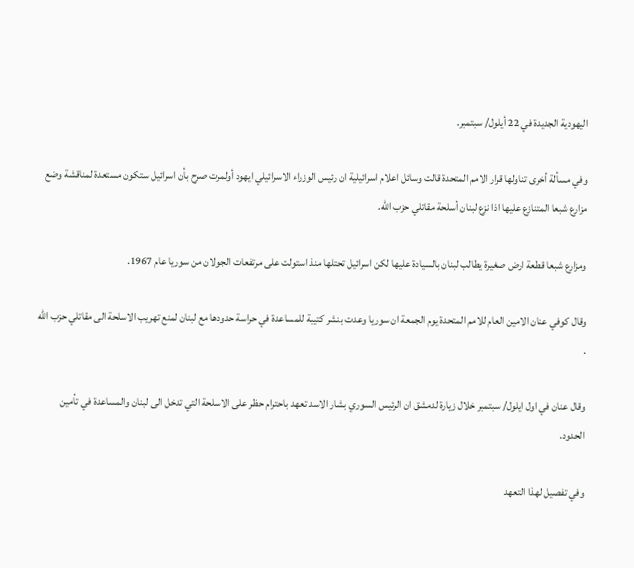اليهودية الجديدة في 22 أيلول/ سبتمبر.

وفي مسألة أخرى تناولها قرار الامم المتحدة قالت وسائل اعلام اسرائيلية ان رئيس الوزراء الاسرائيلي ايهود أولمرت صرح بأن اسرائيل ستكون مستعدة لمناقشة وضع مزارع شبعا المتنازع عليها اذا نزع لبنان أسلحة مقاتلي حزب الله.

ومزارع شبعا قطعة ارض صغيرة يطالب لبنان بالسيادة عليها لكن اسرائيل تحتلها منذ استولت على مرتفعات الجولان من سوريا عام 1967.

وقال كوفي عنان الامين العام للامم المتحدة يوم الجمعة ان سوريا وعدت بنشر كتيبة للمساعدة في حراسة حدودها مع لبنان لمنع تهريب الاسلحة الى مقاتلي حزب الله .

وقال عنان في اول ايلول/ سبتمبر خلال زيارة لدمشق ان الرئيس السوري بشار الاسد تعهد باحترام حظر على الاسلحة التي تدخل الى لبنان والمساعدة في تأمين الحدود.

وفي تفصيل لهذا التعهد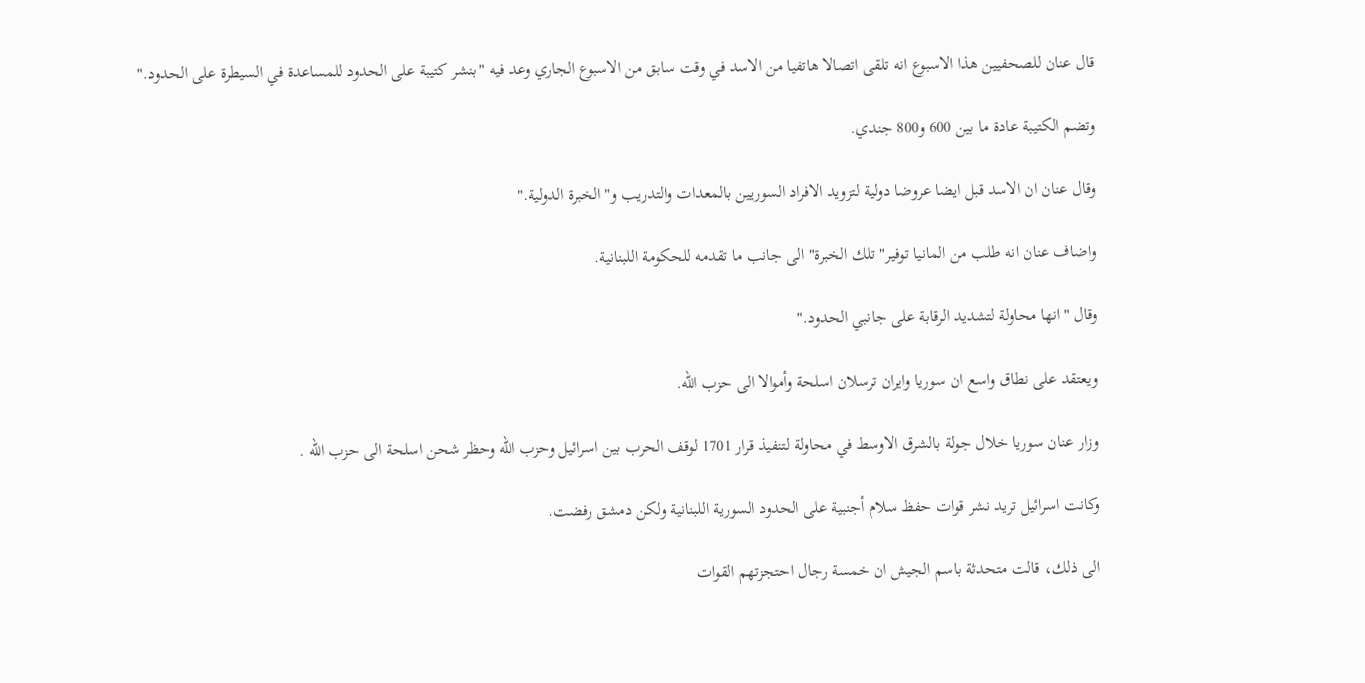قال عنان للصحفيين هذا الاسبوع انه تلقى اتصالا هاتفيا من الاسد في وقت سابق من الاسبوع الجاري وعد فيه "بنشر كتيبة على الحدود للمساعدة في السيطرة على الحدود."

وتضم الكتيبة عادة ما بين 600 و800 جندي.

وقال عنان ان الاسد قبل ايضا عروضا دولية لتزويد الافراد السوريين بالمعدات والتدريب و"الخبرة الدولية."

واضاف عنان انه طلب من المانيا توفير"تلك الخبرة" الى جانب ما تقدمه للحكومة اللبنانية.

وقال "انها محاولة لتشديد الرقابة على جانبي الحدود."

ويعتقد على نطاق واسع ان سوريا وايران ترسلان اسلحة وأموالا الى حزب الله.

وزار عنان سوريا خلال جولة بالشرق الاوسط في محاولة لتنفيذ قرار 1701 لوقف الحرب بين اسرائيل وحزب الله وحظر شحن اسلحة الى حزب الله .

وكانت اسرائيل تريد نشر قوات حفظ سلام أجنبية على الحدود السورية اللبنانية ولكن دمشق رفضت.

الى ذلك، قالت متحدثة باسم الجيش ان خمسة رجال احتجزتهم القوات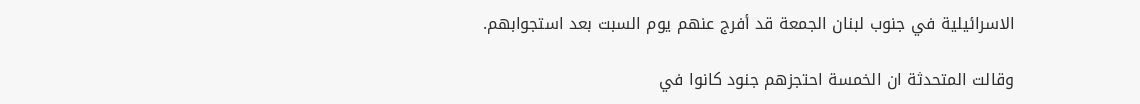الاسرائيلية في جنوب لبنان الجمعة قد أفرج عنهم يوم السبت بعد استجوابهم.

وقالت المتحدثة ان الخمسة احتجزهم جنود كانوا في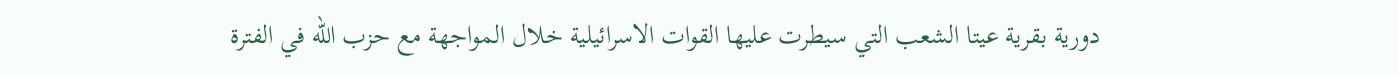دورية بقرية عيتا الشعب التي سيطرت عليها القوات الاسرائيلية خلال المواجهة مع حزب الله في الفترة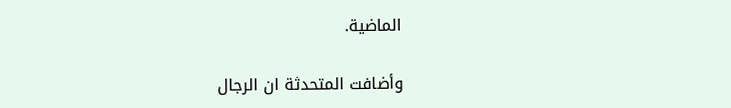الماضية.

وأضافت المتحدثة ان الرجال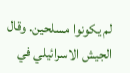لم يكونوا مسلحين. وقال الجيش الاسرائيلي في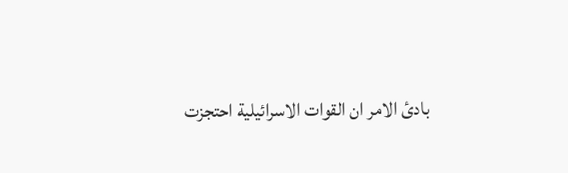بادئ الامر ان القوات الاسرائيلية احتجزت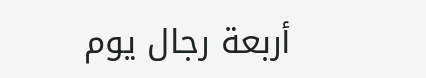أربعة رجال يوم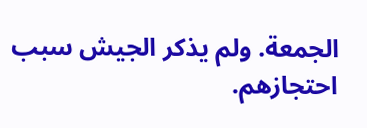الجمعة. ولم يذكر الجيش سبب احتجازهم.